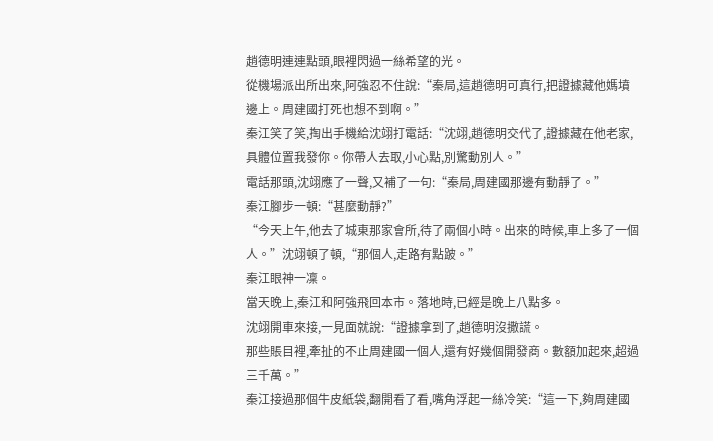趙德明連連點頭,眼裡閃過一絲希望的光。
從機場派出所出來,阿強忍不住說:“秦局,這趙德明可真行,把證據藏他媽墳邊上。周建國打死也想不到啊。”
秦江笑了笑,掏出手機給沈翊打電話:“沈翊,趙德明交代了,證據藏在他老家,具體位置我發你。你帶人去取,小心點,別驚動別人。”
電話那頭,沈翊應了一聲,又補了一句:“秦局,周建國那邊有動靜了。”
秦江腳步一頓:“甚麼動靜?”
“今天上午,他去了城東那家會所,待了兩個小時。出來的時候,車上多了一個人。”沈翊頓了頓,“那個人,走路有點跛。”
秦江眼神一凜。
當天晚上,秦江和阿強飛回本市。落地時,已經是晚上八點多。
沈翊開車來接,一見面就說:“證據拿到了,趙德明沒撒謊。
那些賬目裡,牽扯的不止周建國一個人,還有好幾個開發商。數額加起來,超過三千萬。”
秦江接過那個牛皮紙袋,翻開看了看,嘴角浮起一絲冷笑:“這一下,夠周建國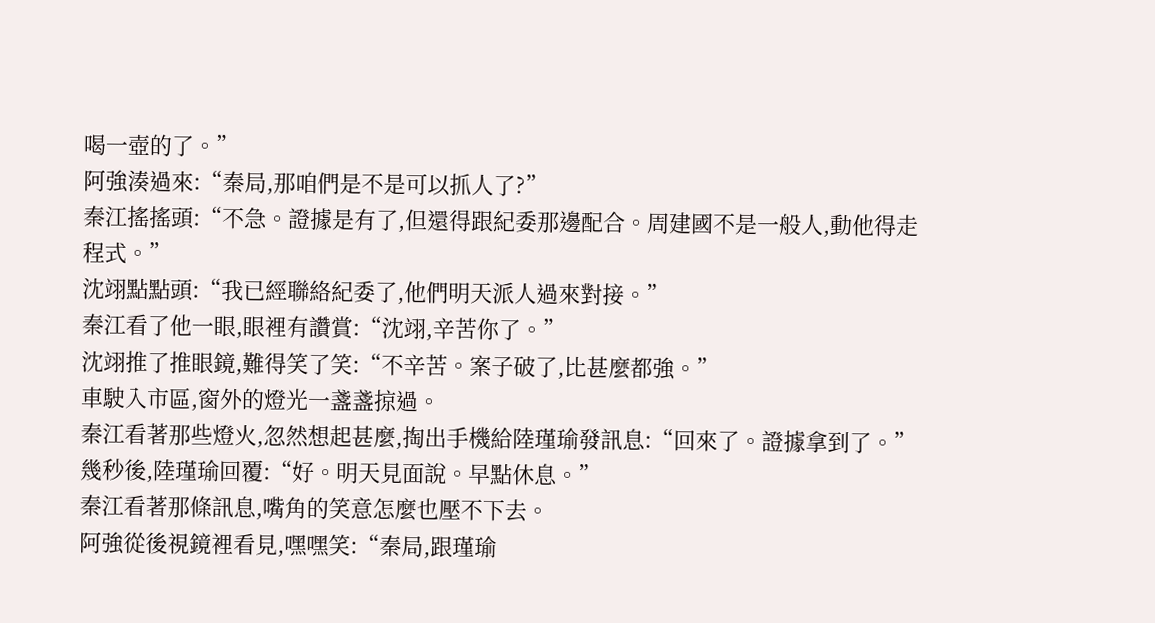喝一壺的了。”
阿強湊過來:“秦局,那咱們是不是可以抓人了?”
秦江搖搖頭:“不急。證據是有了,但還得跟紀委那邊配合。周建國不是一般人,動他得走程式。”
沈翊點點頭:“我已經聯絡紀委了,他們明天派人過來對接。”
秦江看了他一眼,眼裡有讚賞:“沈翊,辛苦你了。”
沈翊推了推眼鏡,難得笑了笑:“不辛苦。案子破了,比甚麼都強。”
車駛入市區,窗外的燈光一盞盞掠過。
秦江看著那些燈火,忽然想起甚麼,掏出手機給陸瑾瑜發訊息:“回來了。證據拿到了。”
幾秒後,陸瑾瑜回覆:“好。明天見面說。早點休息。”
秦江看著那條訊息,嘴角的笑意怎麼也壓不下去。
阿強從後視鏡裡看見,嘿嘿笑:“秦局,跟瑾瑜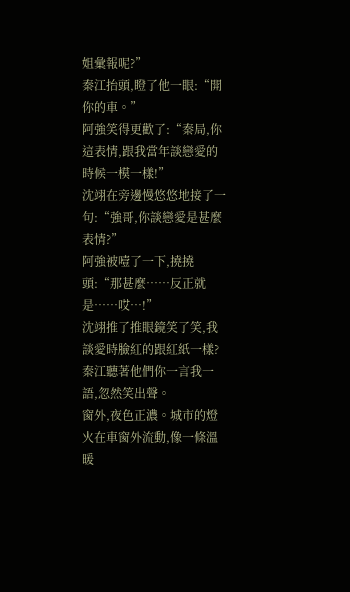姐彙報呢?”
秦江抬頭,瞪了他一眼:“開你的車。”
阿強笑得更歡了:“秦局,你這表情,跟我當年談戀愛的時候一模一樣!”
沈翊在旁邊慢悠悠地接了一句:“強哥,你談戀愛是甚麼表情?”
阿強被噎了一下,撓撓頭:“那甚麼……反正就是……哎…!”
沈翊推了推眼鏡笑了笑,我談愛時臉紅的跟紅紙一樣?
秦江聽著他們你一言我一語,忽然笑出聲。
窗外,夜色正濃。城市的燈火在車窗外流動,像一條溫暖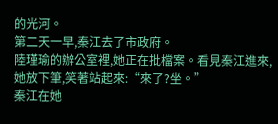的光河。
第二天一早,秦江去了市政府。
陸瑾瑜的辦公室裡,她正在批檔案。看見秦江進來,她放下筆,笑著站起來:“來了?坐。”
秦江在她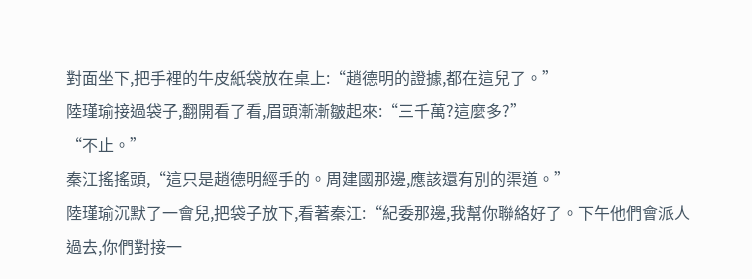對面坐下,把手裡的牛皮紙袋放在桌上:“趙德明的證據,都在這兒了。”
陸瑾瑜接過袋子,翻開看了看,眉頭漸漸皺起來:“三千萬?這麼多?”
“不止。”
秦江搖搖頭,“這只是趙德明經手的。周建國那邊,應該還有別的渠道。”
陸瑾瑜沉默了一會兒,把袋子放下,看著秦江:“紀委那邊,我幫你聯絡好了。下午他們會派人過去,你們對接一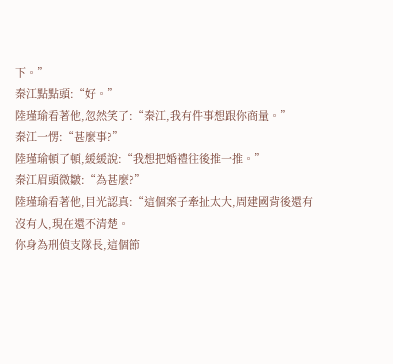下。”
秦江點點頭:“好。”
陸瑾瑜看著他,忽然笑了:“秦江,我有件事想跟你商量。”
秦江一愣:“甚麼事?”
陸瑾瑜頓了頓,緩緩說:“我想把婚禮往後推一推。”
秦江眉頭微皺:“為甚麼?”
陸瑾瑜看著他,目光認真:“這個案子牽扯太大,周建國背後還有沒有人,現在還不清楚。
你身為刑偵支隊長,這個節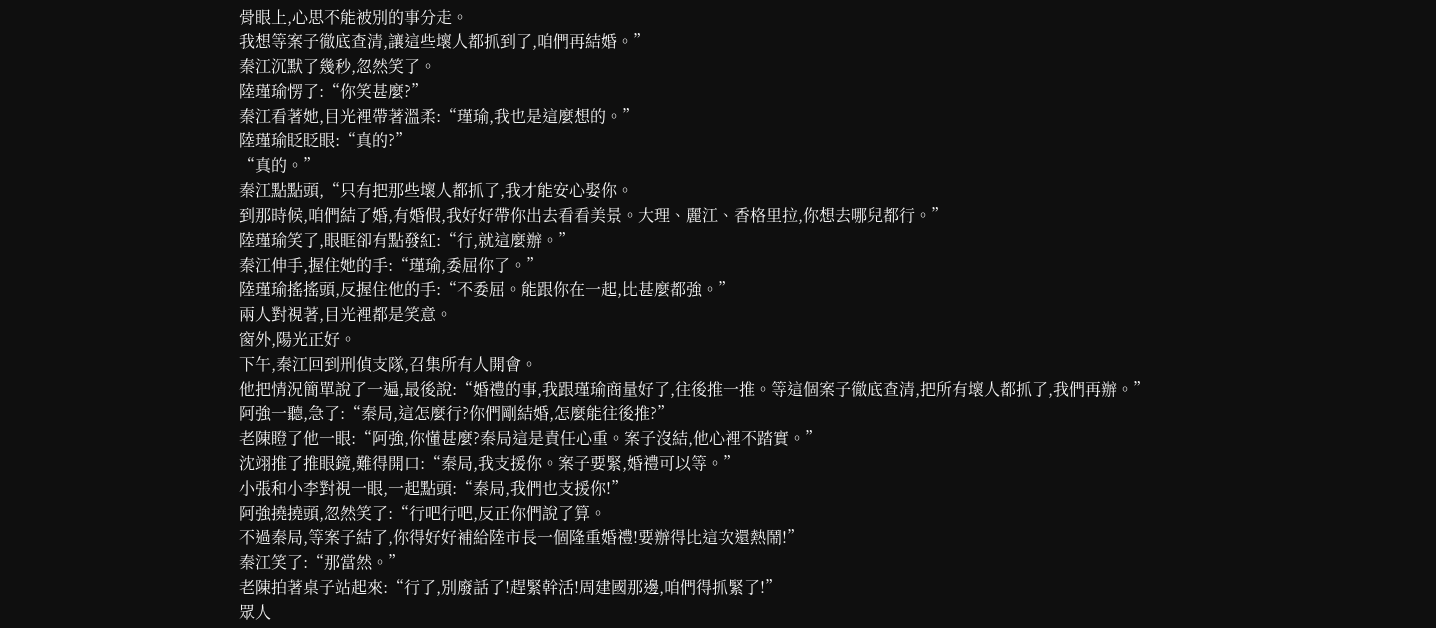骨眼上,心思不能被別的事分走。
我想等案子徹底查清,讓這些壞人都抓到了,咱們再結婚。”
秦江沉默了幾秒,忽然笑了。
陸瑾瑜愣了:“你笑甚麼?”
秦江看著她,目光裡帶著溫柔:“瑾瑜,我也是這麼想的。”
陸瑾瑜眨眨眼:“真的?”
“真的。”
秦江點點頭,“只有把那些壞人都抓了,我才能安心娶你。
到那時候,咱們結了婚,有婚假,我好好帶你出去看看美景。大理、麗江、香格里拉,你想去哪兒都行。”
陸瑾瑜笑了,眼眶卻有點發紅:“行,就這麼辦。”
秦江伸手,握住她的手:“瑾瑜,委屈你了。”
陸瑾瑜搖搖頭,反握住他的手:“不委屈。能跟你在一起,比甚麼都強。”
兩人對視著,目光裡都是笑意。
窗外,陽光正好。
下午,秦江回到刑偵支隊,召集所有人開會。
他把情況簡單說了一遍,最後說:“婚禮的事,我跟瑾瑜商量好了,往後推一推。等這個案子徹底查清,把所有壞人都抓了,我們再辦。”
阿強一聽,急了:“秦局,這怎麼行?你們剛結婚,怎麼能往後推?”
老陳瞪了他一眼:“阿強,你懂甚麼?秦局這是責任心重。案子沒結,他心裡不踏實。”
沈翊推了推眼鏡,難得開口:“秦局,我支援你。案子要緊,婚禮可以等。”
小張和小李對視一眼,一起點頭:“秦局,我們也支援你!”
阿強撓撓頭,忽然笑了:“行吧行吧,反正你們說了算。
不過秦局,等案子結了,你得好好補給陸市長一個隆重婚禮!要辦得比這次還熱鬧!”
秦江笑了:“那當然。”
老陳拍著桌子站起來:“行了,別廢話了!趕緊幹活!周建國那邊,咱們得抓緊了!”
眾人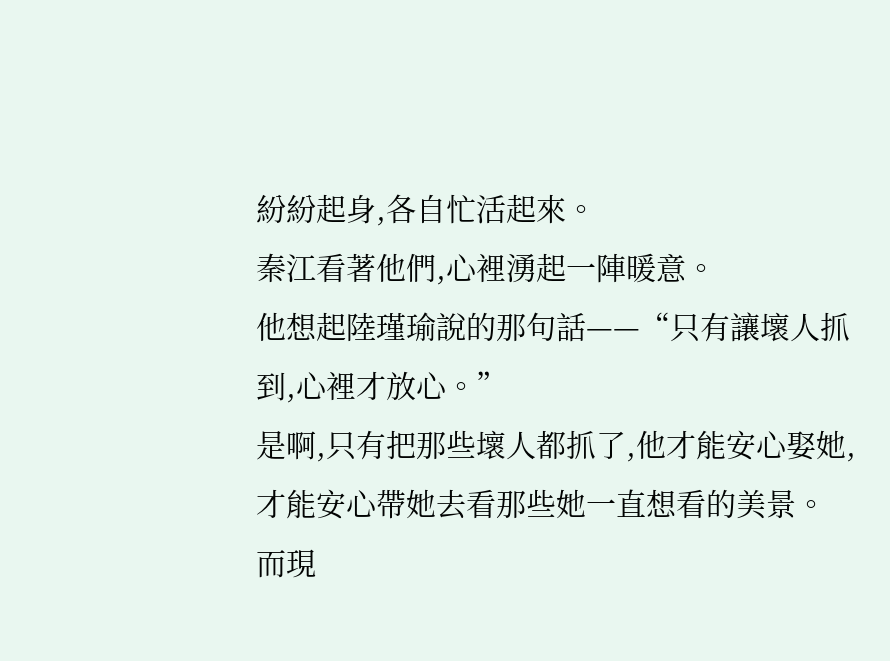紛紛起身,各自忙活起來。
秦江看著他們,心裡湧起一陣暖意。
他想起陸瑾瑜說的那句話——“只有讓壞人抓到,心裡才放心。”
是啊,只有把那些壞人都抓了,他才能安心娶她,才能安心帶她去看那些她一直想看的美景。
而現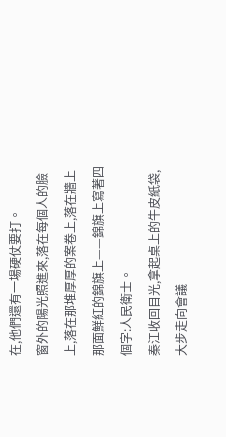在,他們還有一場硬仗要打。
窗外的陽光照進來,落在每個人的臉上,落在那堆厚厚的案卷上,落在牆上那面鮮紅的錦旗上——錦旗上寫著四個字:人民衛士。
秦江收回目光,拿起桌上的牛皮紙袋,大步走向會議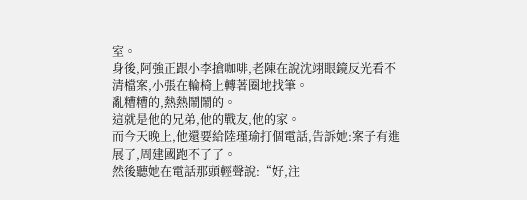室。
身後,阿強正跟小李搶咖啡,老陳在說沈翊眼鏡反光看不清檔案,小張在輪椅上轉著圈地找筆。
亂糟糟的,熱熱鬧鬧的。
這就是他的兄弟,他的戰友,他的家。
而今天晚上,他還要給陸瑾瑜打個電話,告訴她:案子有進展了,周建國跑不了了。
然後聽她在電話那頭輕聲說:“好,注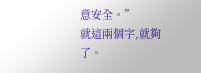意安全。”
就這兩個字,就夠了。